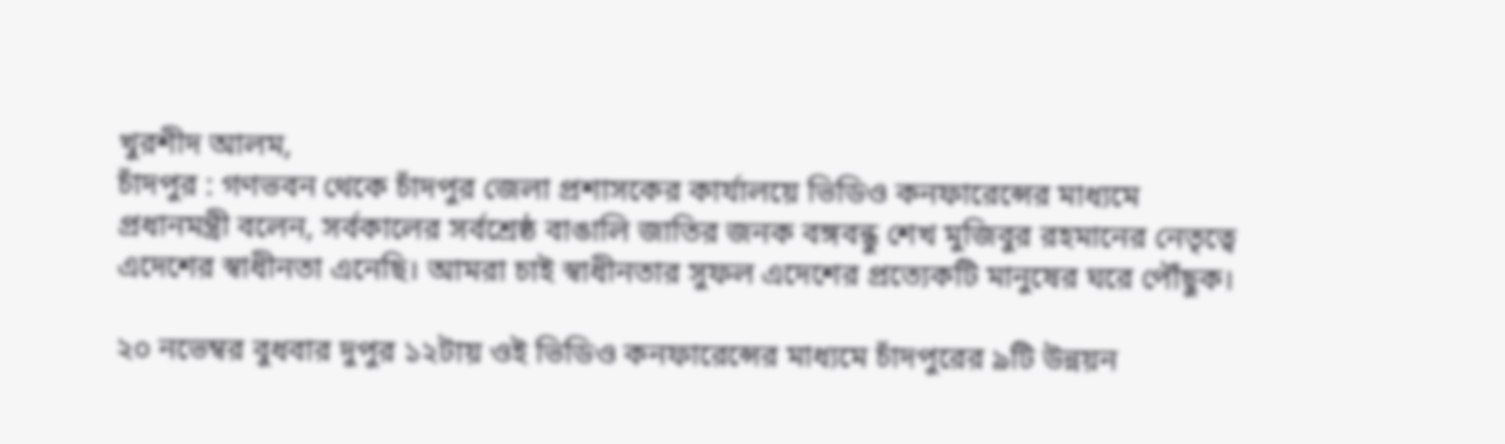খুরশীদ আলম,
চাঁদপুর : গণভবন থেকে চাঁদপুর জেলা প্রশাসকের কার্যালয়ে ভিডিও কনফারেন্সের মাধ্যমে প্রধানমন্ত্রী বলেন, সর্বকালের সর্বশ্রেষ্ঠ বাঙালি জাতির জনক বঙ্গবন্ধু শেখ মুজিবুর রহমানের নেতৃত্বে এদেশের স্বাধীনতা এনেছি। আমরা চাই স্বাধীনতার সুফল এদেশের প্রত্যেকটি মানুষের ঘরে পৌঁছুক।

২০ নভেম্বর বুধবার দুপুর ১২টায় ওই ভিডিও কনফারেন্সের মাধ্যমে চাঁদপুরের ৯টি উন্নয়ন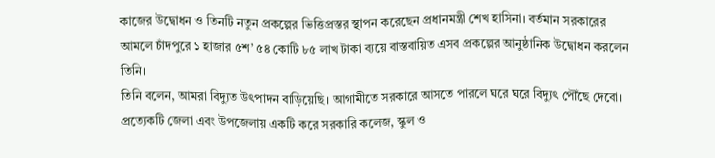কাজের উদ্বোধন ও তিনটি নতুন প্রকল্পের ভিত্তিপ্রস্তর স্থাপন করেছেন প্রধানমন্ত্রী শেখ হাসিনা। বর্তমান সরকারের আমলে চাঁদপুরে ১ হাজার ৫শ’ ৫৪ কোটি ৮৫ লাখ টাকা ব্যয়ে বাস্তবায়িত এসব প্রকল্পের আনুষ্ঠানিক উদ্বোধন করলেন তিনি।
তিনি বলেন, আমরা বিদ্যুত উৎপাদন বাড়িয়েছি। আগামীতে সরকারে আসতে পারলে ঘরে ঘরে বিদ্যুৎ পৌঁছে দেবো। প্রত্যেকটি জেলা এবং উপজেলায় একটি করে সরকারি কলেজ, স্কুল ও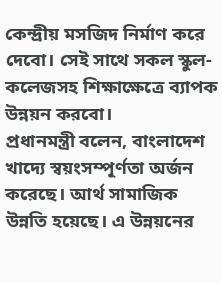কেন্দ্রীয় মসজিদ নির্মাণ করে দেবো। সেই সাথে সকল স্কুল-কলেজসহ শিক্ষাক্ষেত্রে ব্যাপক উন্নয়ন করবো।
প্রধানমন্ত্রী বলেন, বাংলাদেশ খাদ্যে স্বয়ংসম্পূর্ণতা অর্জন করেছে। আর্থ সামাজিক উন্নতি হয়েছে। এ উন্নয়নের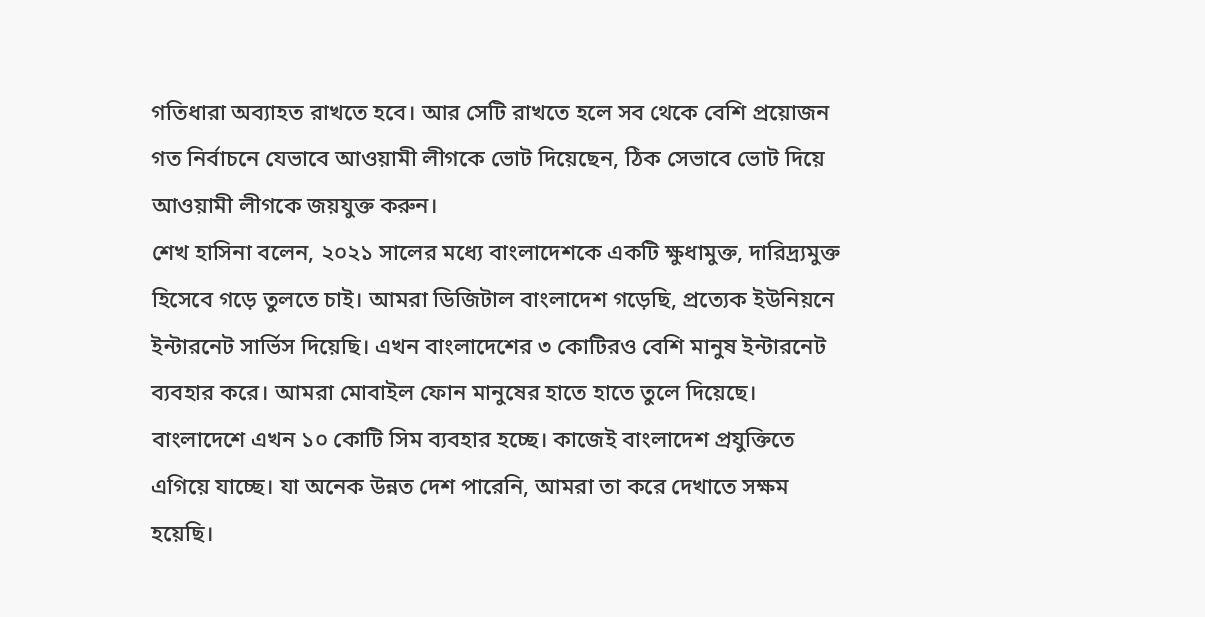গতিধারা অব্যাহত রাখতে হবে। আর সেটি রাখতে হলে সব থেকে বেশি প্রয়োজন গত নির্বাচনে যেভাবে আওয়ামী লীগকে ভোট দিয়েছেন, ঠিক সেভাবে ভোট দিয়ে আওয়ামী লীগকে জয়যুক্ত করুন।
শেখ হাসিনা বলেন, ২০২১ সালের মধ্যে বাংলাদেশকে একটি ক্ষুধামুক্ত, দারিদ্র্যমুক্ত হিসেবে গড়ে তুলতে চাই। আমরা ডিজিটাল বাংলাদেশ গড়েছি, প্রত্যেক ইউনিয়নে ইন্টারনেট সার্ভিস দিয়েছি। এখন বাংলাদেশের ৩ কোটিরও বেশি মানুষ ইন্টারনেট ব্যবহার করে। আমরা মোবাইল ফোন মানুষের হাতে হাতে তুলে দিয়েছে। বাংলাদেশে এখন ১০ কোটি সিম ব্যবহার হচ্ছে। কাজেই বাংলাদেশ প্রযুক্তিতে এগিয়ে যাচ্ছে। যা অনেক উন্নত দেশ পারেনি, আমরা তা করে দেখাতে সক্ষম হয়েছি।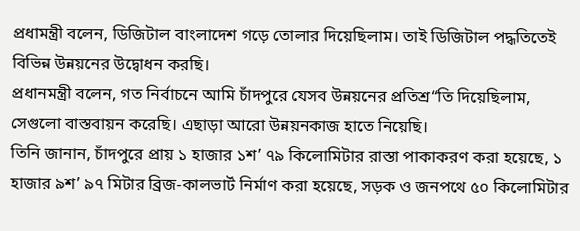প্রধামন্ত্রী বলেন, ডিজিটাল বাংলাদেশ গড়ে তোলার দিয়েছিলাম। তাই ডিজিটাল পদ্ধতিতেই বিভিন্ন উন্নয়নের উদ্বোধন করছি।
প্রধানমন্ত্রী বলেন, গত নির্বাচনে আমি চাঁদপুরে যেসব উন্নয়নের প্রতিশ্র“তি দিয়েছিলাম, সেগুলো বাস্তবায়ন করেছি। এছাড়া আরো উন্নয়নকাজ হাতে নিয়েছি।
তিনি জানান, চাঁদপুরে প্রায় ১ হাজার ১শ’ ৭৯ কিলোমিটার রাস্তা পাকাকরণ করা হয়েছে, ১ হাজার ৯শ’ ৯৭ মিটার ব্রিজ-কালভার্ট নির্মাণ করা হয়েছে, সড়ক ও জনপথে ৫০ কিলোমিটার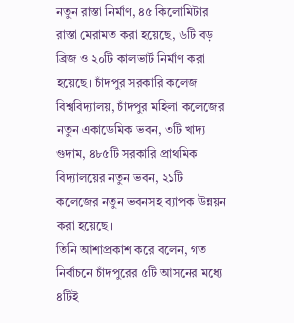নতুন রাস্তা নির্মাণ, ৪৫ কিলোমিটার রাস্তা মেরামত করা হয়েছে, ৬টি বড় ব্রিজ ও ২০টি কালভার্ট নির্মাণ করা হয়েছে। চাঁদপুর সরকারি কলেজ বিশ্ববিদ্যালয়, চাঁদপুর মহিলা কলেজের নতুন একাডেমিক ভবন, ৩টি খাদ্য গুদাম, ৪৮৫টি সরকারি প্রাথমিক বিদ্যালয়ের নতুন ভবন, ২১টি কলেজের নতুন ভবনসহ ব্যাপক উন্নয়ন করা হয়েছে।
তিনি আশাপ্রকাশ করে বলেন, গত নির্বাচনে চাঁদপুরের ৫টি আসনের মধ্যে ৪টিই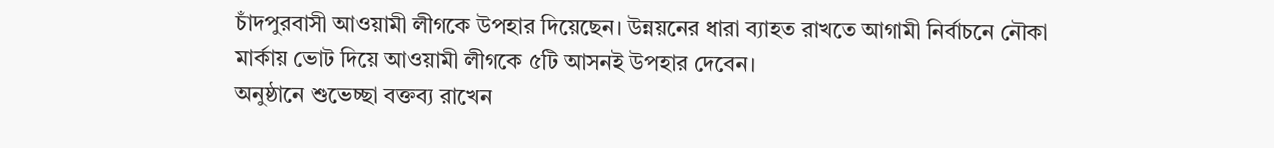চাঁদপুরবাসী আওয়ামী লীগকে উপহার দিয়েছেন। উন্নয়নের ধারা ব্যাহত রাখতে আগামী নির্বাচনে নৌকা মার্কায় ভোট দিয়ে আওয়ামী লীগকে ৫টি আসনই উপহার দেবেন।
অনুষ্ঠানে শুভেচ্ছা বক্তব্য রাখেন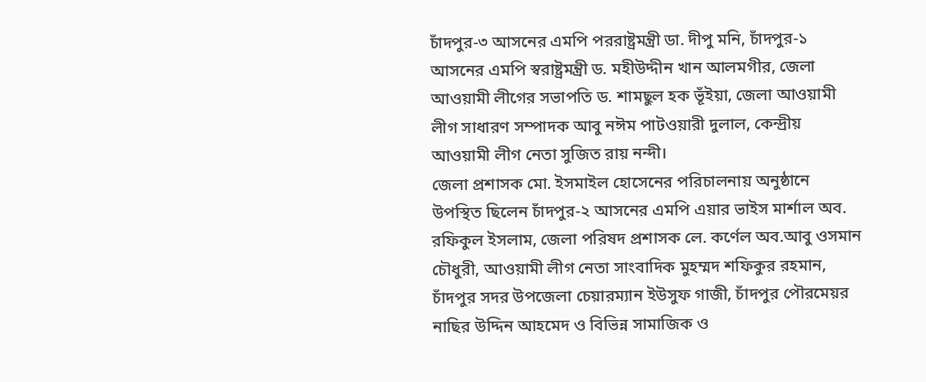চাঁদপুর-৩ আসনের এমপি পররাষ্ট্রমন্ত্রী ডা. দীপু মনি, চাঁদপুর-১ আসনের এমপি স্বরাষ্ট্রমন্ত্রী ড. মহীউদ্দীন খান আলমগীর, জেলা আওয়ামী লীগের সভাপতি ড. শামছুল হক ভূঁইয়া, জেলা আওয়ামী লীগ সাধারণ সম্পাদক আবু নঈম পাটওয়ারী দুলাল, কেন্দ্রীয় আওয়ামী লীগ নেতা সুজিত রায় নন্দী।
জেলা প্রশাসক মো. ইসমাইল হোসেনের পরিচালনায় অনুষ্ঠানে উপস্থিত ছিলেন চাঁদপুর-২ আসনের এমপি এয়ার ভাইস মার্শাল অব. রফিকুল ইসলাম, জেলা পরিষদ প্রশাসক লে. কর্ণেল অব.আবু ওসমান চৌধুরী, আওয়ামী লীগ নেতা সাংবাদিক মুহম্মদ শফিকুর রহমান, চাঁদপুর সদর উপজেলা চেয়ারম্যান ইউসুফ গাজী, চাঁদপুর পৌরমেয়র নাছির উদ্দিন আহমেদ ও বিভিন্ন সামাজিক ও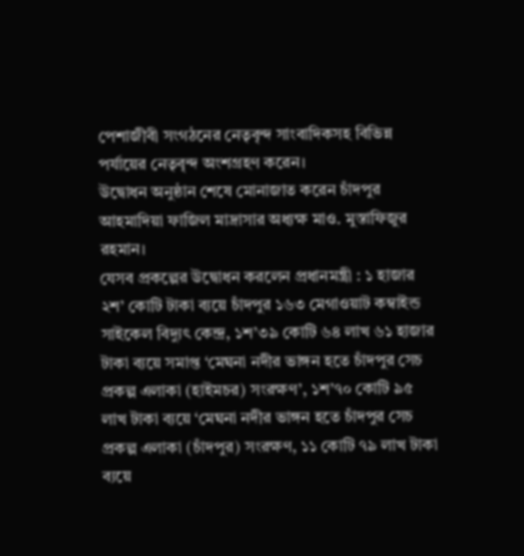পেশাজীবী সংগঠনের নেতৃবৃন্দ সাংবাদিকসহ বিভিন্ন পর্যায়ের নেতৃবৃন্দ অংশগ্রহণ করেন।
উদ্বোধন অনুষ্ঠান শেষে মোনাজাত করেন চাঁদপুর আহমাদিয়া ফাজিল মাদ্রাসার অধ্যক্ষ মাও. মুস্তাফিজুর রহমান।
যেসব প্রকল্পের উদ্বোধন করলেন প্রধানমন্ত্রী : ১ হাজার ২শ’ কোটি টাকা ব্যয়ে চাঁদপুর ১৬৩ মেগাওয়াট কম্বাইন্ড সাইকেল বিদ্যুৎ কেন্দ্র, ১শ’৩৯ কোটি ৬৪ লাখ ৬১ হাজার টাকা ব্যয়ে সমাপ্ত ‘মেঘনা নদীর ভাঙ্গন হতে চাঁদপুর সেচ প্রকল্প এলাকা (হাইমচর) সংরক্ষণ’, ১শ’৭০ কোটি ৯৫ লাখ টাকা ব্যয়ে ‘মেঘনা নদীর ভাঙ্গন হতে চাঁদপুর সেচ প্রকল্প এলাকা (চাঁদপুর) সংরক্ষণ, ১১ কোটি ৭৯ লাখ টাকা ব্যয়ে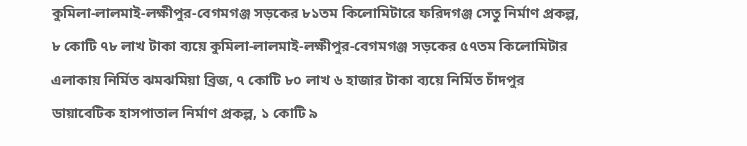কুমিলা-লালমাই-লক্ষীপুর-বেগমগঞ্জ সড়কের ৮১তম কিলোমিটারে ফরিদগঞ্জ সেতু নির্মাণ প্রকল্প, ৮ কোটি ৭৮ লাখ টাকা ব্যয়ে কুমিলা-লালমাই-লক্ষীপুর-বেগমগঞ্জ সড়কের ৫৭তম কিলোমিটার এলাকায় নির্মিত ঝমঝমিয়া ব্রিজ, ৭ কোটি ৮০ লাখ ৬ হাজার টাকা ব্যয়ে নির্মিত চাঁদপুর ডায়াবেটিক হাসপাতাল নির্মাণ প্রকল্প, ১ কোটি ৯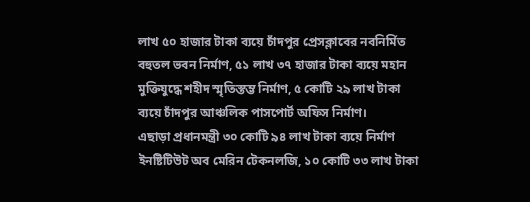লাখ ৫০ হাজার টাকা ব্যয়ে চাঁদপুর প্রেসক্লাবের নবনির্মিত বহুতল ভবন নির্মাণ, ৫১ লাখ ৩৭ হাজার টাকা ব্যয়ে মহান মুক্তিযুদ্ধে শহীদ স্মৃতিস্তম্ভ নির্মাণ, ৫ কোটি ২৯ লাখ টাকা ব্যয়ে চাঁদপুর আঞ্চলিক পাসপোর্ট অফিস নির্মাণ।
এছাড়া প্রধানমন্ত্রী ৩০ কোটি ৯৪ লাখ টাকা ব্যয়ে নির্মাণ ইনষ্টিটিউট অব মেরিন টেকনলজি, ১০ কোটি ৩৩ লাখ টাকা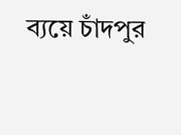ব্যয়ে চাঁদপুর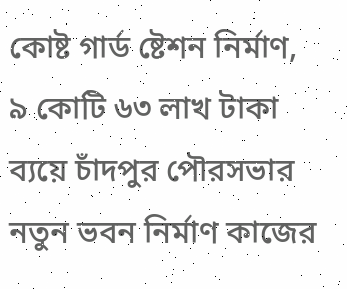কোষ্ট গার্ড ষ্টেশন নির্মাণ, ৯ কোটি ৬৩ লাখ টাকা ব্যয়ে চাঁদপুর পৌরসভার নতুন ভবন নির্মাণ কাজের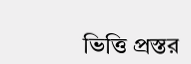ভিত্তি প্রস্তর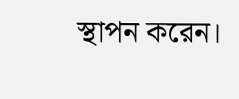স্থাপন করেন।